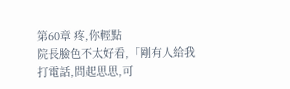第60章 疼,你輕點
院長臉色不太好看,「剛有人給我打電話,問起思思,可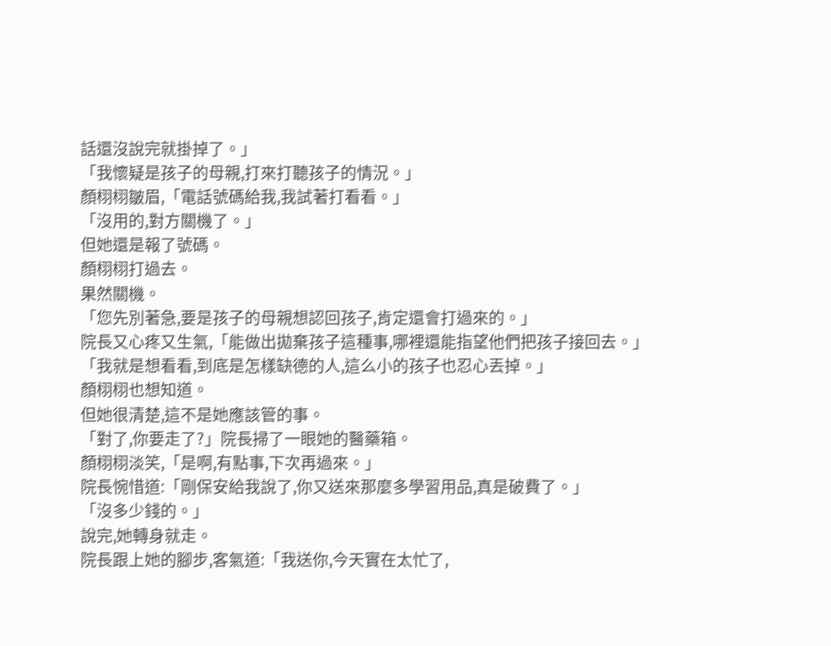話還沒說完就掛掉了。」
「我懷疑是孩子的母親,打來打聽孩子的情況。」
顏栩栩皺眉,「電話號碼給我,我試著打看看。」
「沒用的,對方關機了。」
但她還是報了號碼。
顏栩栩打過去。
果然關機。
「您先別著急,要是孩子的母親想認回孩子,肯定還會打過來的。」
院長又心疼又生氣,「能做出拋棄孩子這種事,哪裡還能指望他們把孩子接回去。」
「我就是想看看,到底是怎樣缺德的人,這么小的孩子也忍心丟掉。」
顏栩栩也想知道。
但她很清楚,這不是她應該管的事。
「對了,你要走了?」院長掃了一眼她的醫藥箱。
顏栩栩淡笑,「是啊,有點事,下次再過來。」
院長惋惜道:「剛保安給我說了,你又送來那麼多學習用品,真是破費了。」
「沒多少錢的。」
說完,她轉身就走。
院長跟上她的腳步,客氣道:「我送你,今天實在太忙了,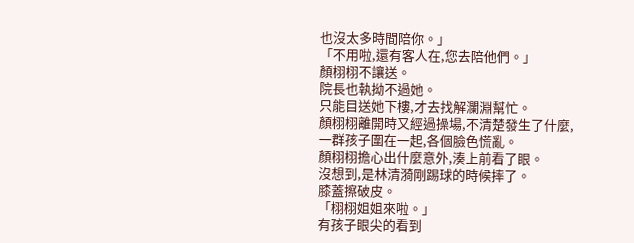也沒太多時間陪你。」
「不用啦,還有客人在,您去陪他們。」
顏栩栩不讓送。
院長也執拗不過她。
只能目送她下樓,才去找解瀾淵幫忙。
顏栩栩離開時又經過操場,不清楚發生了什麼,一群孩子圍在一起,各個臉色慌亂。
顏栩栩擔心出什麼意外,湊上前看了眼。
沒想到,是林清漪剛踢球的時候摔了。
膝蓋擦破皮。
「栩栩姐姐來啦。」
有孩子眼尖的看到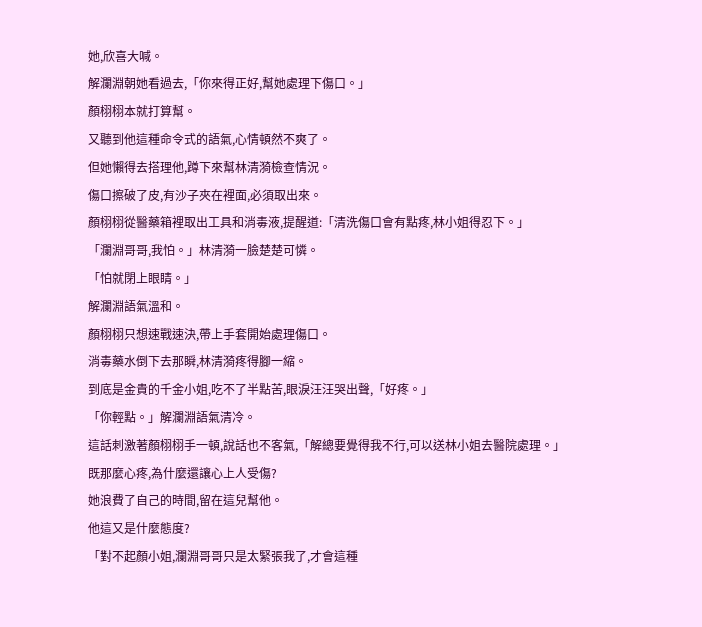她,欣喜大喊。
解瀾淵朝她看過去,「你來得正好,幫她處理下傷口。」
顏栩栩本就打算幫。
又聽到他這種命令式的語氣,心情頓然不爽了。
但她懶得去搭理他,蹲下來幫林清漪檢查情況。
傷口擦破了皮,有沙子夾在裡面,必須取出來。
顏栩栩從醫藥箱裡取出工具和消毒液,提醒道:「清洗傷口會有點疼,林小姐得忍下。」
「瀾淵哥哥,我怕。」林清漪一臉楚楚可憐。
「怕就閉上眼睛。」
解瀾淵語氣溫和。
顏栩栩只想速戰速決,帶上手套開始處理傷口。
消毒藥水倒下去那瞬,林清漪疼得腳一縮。
到底是金貴的千金小姐,吃不了半點苦,眼淚汪汪哭出聲,「好疼。」
「你輕點。」解瀾淵語氣清冷。
這話刺激著顏栩栩手一頓,說話也不客氣,「解總要覺得我不行,可以送林小姐去醫院處理。」
既那麼心疼,為什麼還讓心上人受傷?
她浪費了自己的時間,留在這兒幫他。
他這又是什麼態度?
「對不起顏小姐,瀾淵哥哥只是太緊張我了,才會這種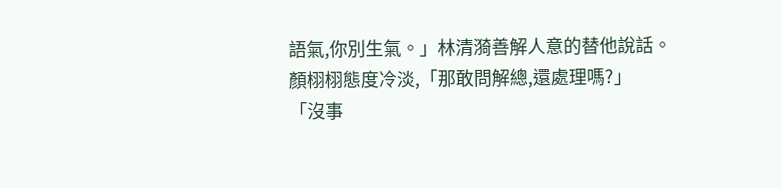語氣,你別生氣。」林清漪善解人意的替他說話。
顏栩栩態度冷淡,「那敢問解總,還處理嗎?」
「沒事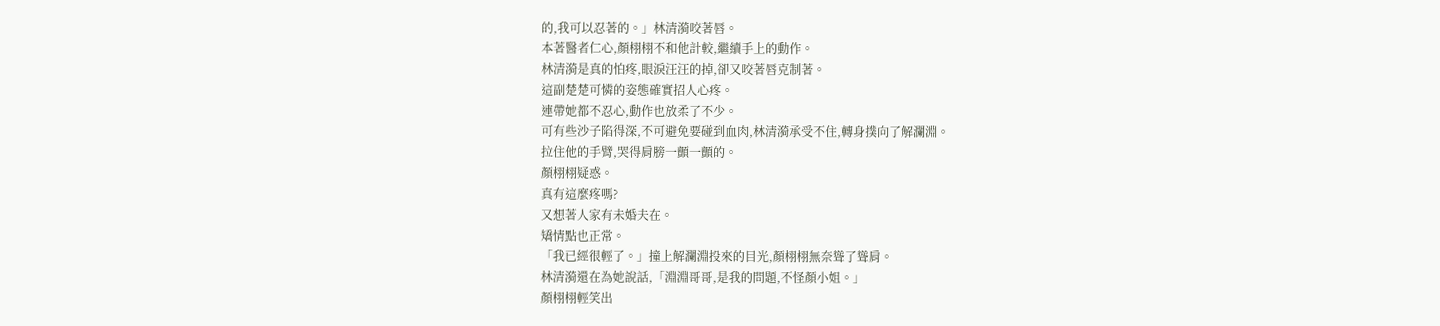的,我可以忍著的。」林清漪咬著唇。
本著醫者仁心,顏栩栩不和他計較,繼續手上的動作。
林清漪是真的怕疼,眼淚汪汪的掉,卻又咬著唇克制著。
這副楚楚可憐的姿態確實招人心疼。
連帶她都不忍心,動作也放柔了不少。
可有些沙子陷得深,不可避免要碰到血肉,林清漪承受不住,轉身撲向了解瀾淵。
拉住他的手臂,哭得肩膀一顫一顫的。
顏栩栩疑惑。
真有這麼疼嗎?
又想著人家有未婚夫在。
矯情點也正常。
「我已經很輕了。」撞上解瀾淵投來的目光,顏栩栩無奈聳了聳肩。
林清漪還在為她說話,「淵淵哥哥,是我的問題,不怪顏小姐。」
顏栩栩輕笑出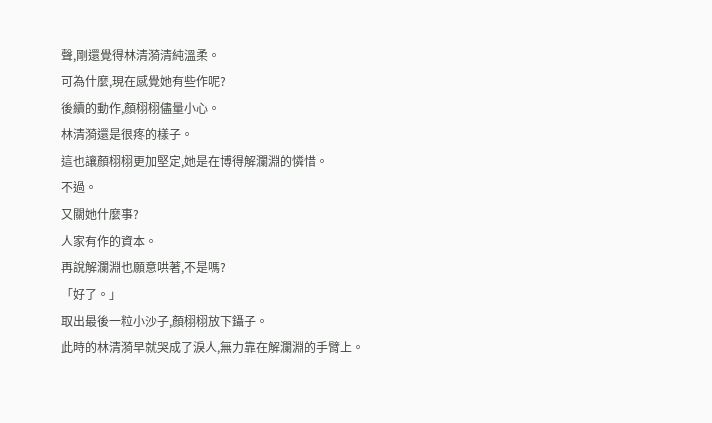聲,剛還覺得林清漪清純溫柔。
可為什麼,現在感覺她有些作呢?
後續的動作,顏栩栩儘量小心。
林清漪還是很疼的樣子。
這也讓顏栩栩更加堅定,她是在博得解瀾淵的憐惜。
不過。
又關她什麼事?
人家有作的資本。
再說解瀾淵也願意哄著,不是嗎?
「好了。」
取出最後一粒小沙子,顏栩栩放下鑷子。
此時的林清漪早就哭成了淚人,無力靠在解瀾淵的手臂上。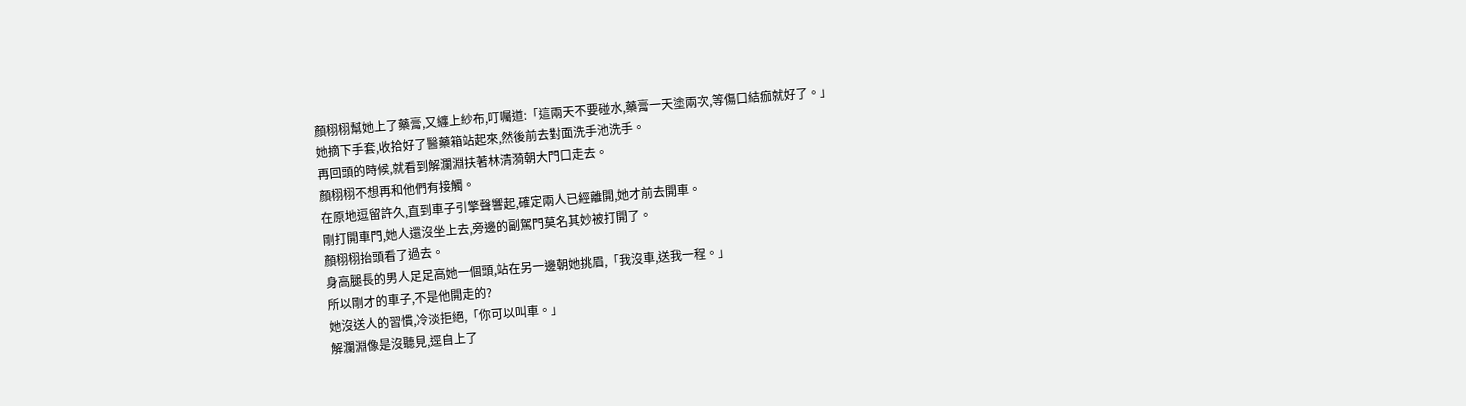顏栩栩幫她上了藥膏,又纏上紗布,叮囑道:「這兩天不要碰水,藥膏一天塗兩次,等傷口結痂就好了。」
她摘下手套,收拾好了醫藥箱站起來,然後前去對面洗手池洗手。
再回頭的時候,就看到解瀾淵扶著林清漪朝大門口走去。
顏栩栩不想再和他們有接觸。
在原地逗留許久,直到車子引擎聲響起,確定兩人已經離開,她才前去開車。
剛打開車門,她人還沒坐上去,旁邊的副駕門莫名其妙被打開了。
顏栩栩抬頭看了過去。
身高腿長的男人足足高她一個頭,站在另一邊朝她挑眉,「我沒車,送我一程。」
所以剛才的車子,不是他開走的?
她沒送人的習慣,冷淡拒絕,「你可以叫車。」
解瀾淵像是沒聽見,逕自上了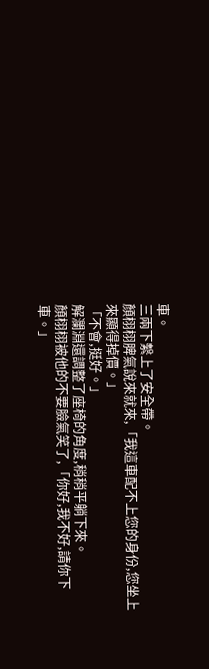車。
三兩下繫上了安全帶。
顏栩栩脾氣說來就來,「我這車配不上您的身份,您坐上來顯得掉價。」
「不會,挺好。」
解瀾淵還調整了座椅的角度,稍稍平躺下來。
顏栩栩被他的不要臉氣笑了,「你好,我不好,請你下車。」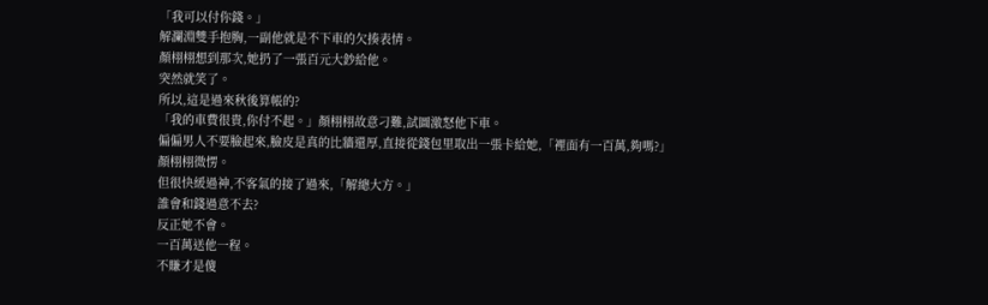「我可以付你錢。」
解瀾淵雙手抱胸,一副他就是不下車的欠揍表情。
顏栩栩想到那次,她扔了一張百元大鈔給他。
突然就笑了。
所以,這是過來秋後算帳的?
「我的車費很貴,你付不起。」顏栩栩故意刁難,試圖激怒他下車。
偏偏男人不要臉起來,臉皮是真的比牆還厚,直接從錢包里取出一張卡給她,「裡面有一百萬,夠嗎?」
顏栩栩微愣。
但很快緩過神,不客氣的接了過來,「解總大方。」
誰會和錢過意不去?
反正她不會。
一百萬送他一程。
不賺才是傻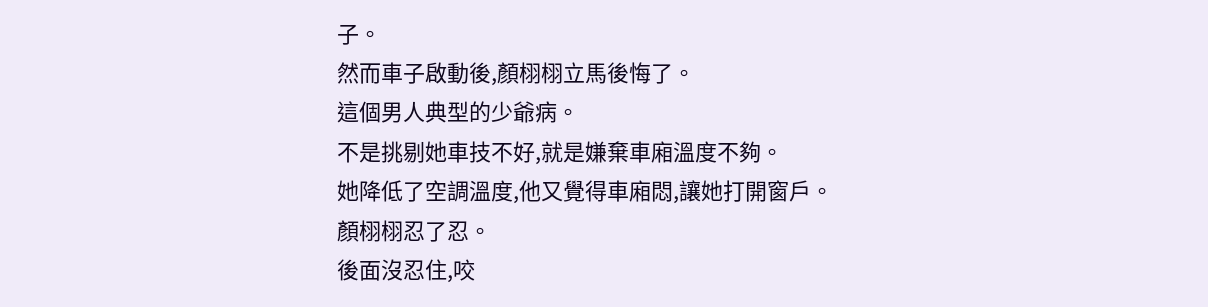子。
然而車子啟動後,顏栩栩立馬後悔了。
這個男人典型的少爺病。
不是挑剔她車技不好,就是嫌棄車廂溫度不夠。
她降低了空調溫度,他又覺得車廂悶,讓她打開窗戶。
顏栩栩忍了忍。
後面沒忍住,咬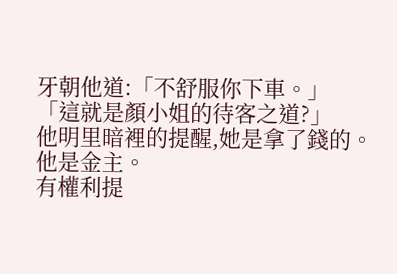牙朝他道:「不舒服你下車。」
「這就是顏小姐的待客之道?」
他明里暗裡的提醒,她是拿了錢的。
他是金主。
有權利提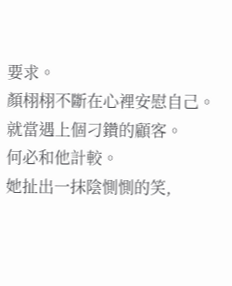要求。
顏栩栩不斷在心裡安慰自己。
就當遇上個刁鑽的顧客。
何必和他計較。
她扯出一抹陰惻惻的笑,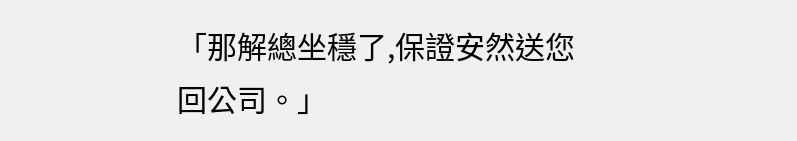「那解總坐穩了,保證安然送您回公司。」